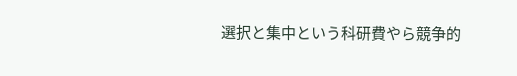選択と集中という科研費やら競争的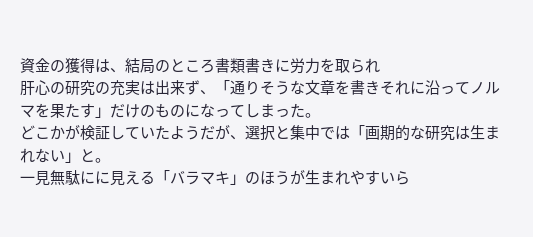資金の獲得は、結局のところ書類書きに労力を取られ
肝心の研究の充実は出来ず、「通りそうな文章を書きそれに沿ってノルマを果たす」だけのものになってしまった。
どこかが検証していたようだが、選択と集中では「画期的な研究は生まれない」と。
一見無駄にに見える「バラマキ」のほうが生まれやすいら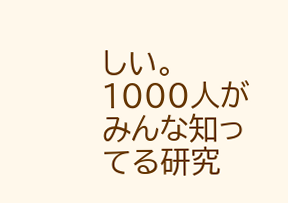しい。
1000人がみんな知ってる研究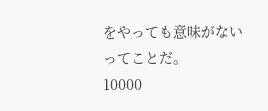をやっても意味がないってことだ。
10000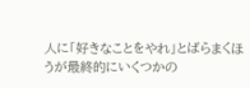人に「好きなことをやれ」とばらまくほうが最終的にいくつかの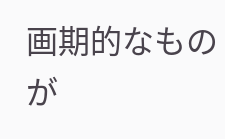画期的なものが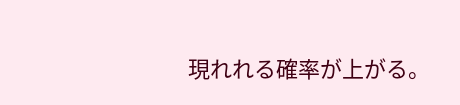現れれる確率が上がる。